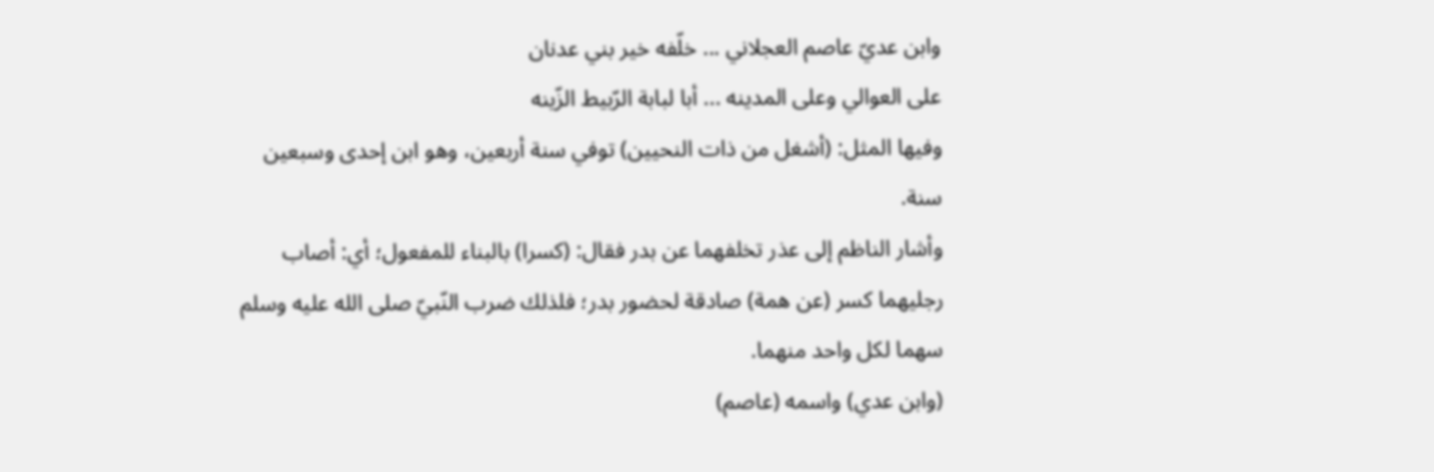وابن عديّ عاصم العجلاني ... خلّفه خير بني عدنان
على العوالي وعلى المدينه ... أبا لبابة الرّبيط الزّينه
وفيها المثل: (أشغل من ذات النحيين) توفي سنة أربعين، وهو ابن إحدى وسبعين سنة.
وأشار الناظم إلى عذر تخلفهما عن بدر فقال: (كسرا) بالبناء للمفعول؛ أي: أصاب رجليهما كسر (عن همة) صادقة لحضور بدر؛ فلذلك ضرب النّبيّ صلى الله عليه وسلم سهما لكل واحد منهما.
(وابن عدي) واسمه (عاصم)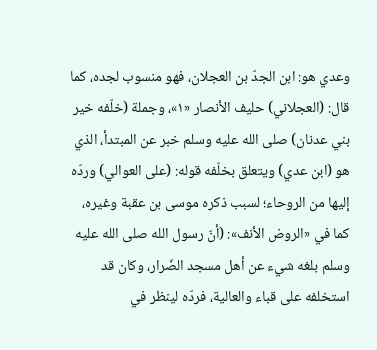وعدي هو: ابن الجدّ بن العجلان، فهو منسوب لجده، كما قال: (العجلاني) حليف الأنصار «١»، وجملة (خلّفه خير بني عدنان) صلى الله عليه وسلم خبر عن المبتدأ، الذي هو (ابن عدي) ويتعلق بخلّفه قوله: (على العوالي) وردّه إليها من الروحاء؛ لسبب ذكره موسى بن عقبة وغيره، كما في «الروض الأنف»: (أنّ رسول الله صلى الله عليه وسلم بلغه شيء عن أهل مسجد الضّرار، وكان قد استخلفه على قباء والعالية، فردّه لينظر في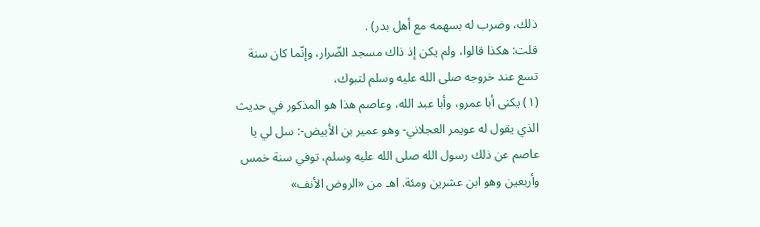ذلك، وضرب له بسهمه مع أهل بدر) .
قلت: هكذا قالوا، ولم يكن إذ ذاك مسجد الضّرار، وإنّما كان سنة تسع عند خروجه صلى الله عليه وسلم لتبوك،
(١) يكنى أبا عمرو، وأبا عبد الله، وعاصم هذا هو المذكور في حديث الذي يقول له عويمر العجلاني- وهو عمير بن الأبيض-: سل لي يا عاصم عن ذلك رسول الله صلى الله عليه وسلم، توفي سنة خمس وأربعين وهو ابن عشرين ومئة. اهـ من «الروض الأنف»